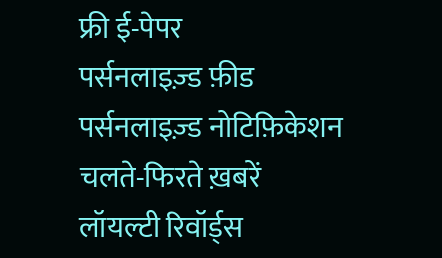फ्री ई-पेपर
पर्सनलाइज़्ड फ़ीड
पर्सनलाइज़्ड नोटिफ़िकेशन
चलते-फिरते ख़बरें
लॉयल्टी रिवॉर्ड्स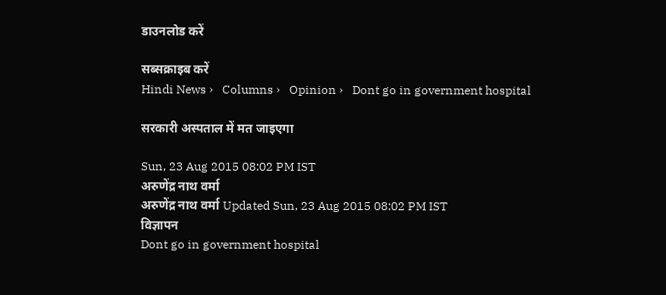डाउनलोड करें

सब्सक्राइब करें
Hindi News ›   Columns ›   Opinion ›   Dont go in government hospital

सरकारी अस्पताल में मत जाइएगा

Sun, 23 Aug 2015 08:02 PM IST
अरुणेंद्र नाथ वर्मा
अरुणेंद्र नाथ वर्मा Updated Sun, 23 Aug 2015 08:02 PM IST
विज्ञापन
Dont go in government hospital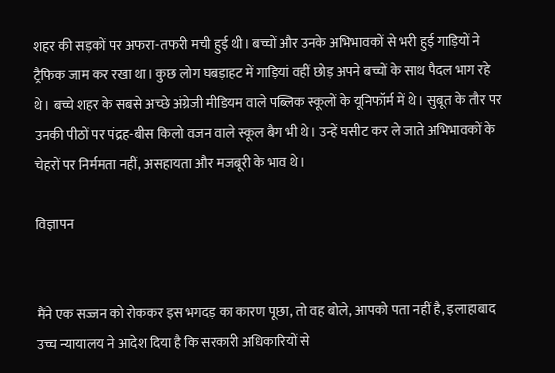शहर की सड़कों पर अफरा-तफरी मची हुई थी। बच्चों और उनके अभिभावकों से भरी हुई गाड़ियों ने ट्रैफिक जाम कर रखा था। कुछ लोग घबड़ाहट में गाड़ियां वहीं छोड़ अपने बच्चों के साथ पैदल भाग रहे थे। बच्चे शहर के सबसे अच्छे अंग्रेजी मीडियम वाले पब्लिक स्कूलों के यूनिफॉर्म में थे। सुबूत के तौर पर उनकी पीठों पर पंद्रह-बीस किलो वजन वाले स्कूल बैग भी थे। उन्हें घसीट कर ले जाते अभिभावकों के चेहरों पर निर्ममता नहीं, असहायता और मजबूरी के भाव थे।

विज्ञापन


मैंने एक सज्जन को रोककर इस भगदड़ का कारण पूछा, तो वह बोले, आपको पता नहीं है, इलाहाबाद उच्च न्यायालय ने आदेश दिया है कि सरकारी अधिकारियों से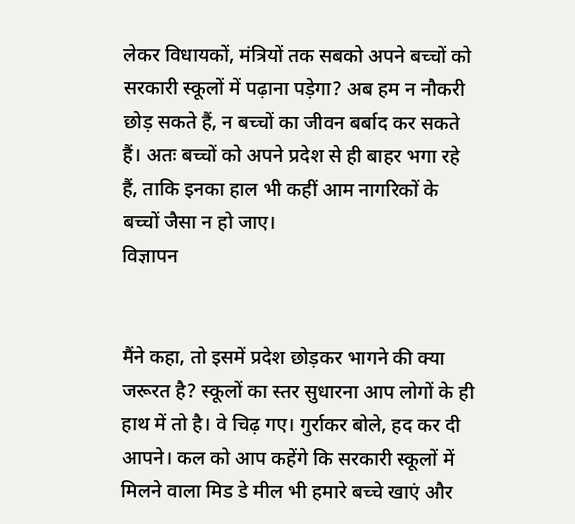लेकर विधायकों, मंत्रियों तक सबको अपने बच्चों को सरकारी स्कूलों में पढ़ाना पड़ेगा? अब हम न नौकरी छोड़ सकते हैं, न बच्चों का जीवन बर्बाद कर सकते हैं। अतः बच्चों को अपने प्रदेश से ही बाहर भगा रहे हैं, ताकि इनका हाल भी कहीं आम नागरिकों के बच्चों जैसा न हो जाए।
विज्ञापन


मैंने कहा, तो इसमें प्रदेश छोड़कर भागने की क्या जरूरत है? स्कूलों का स्तर सुधारना आप लोगों के ही हाथ में तो है। वे चिढ़ गए। गुर्राकर बोले, हद कर दी आपने। कल को आप कहेंगे कि सरकारी स्कूलों में मिलने वाला मिड डे मील भी हमारे बच्चे खाएं और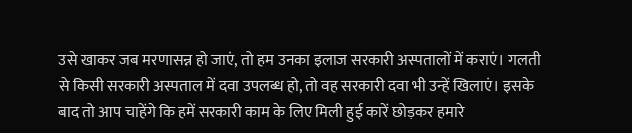उसे खाकर जब मरणासन्न हो जाएं, तो हम उनका इलाज सरकारी अस्पतालों में कराएं। गलती से किसी सरकारी अस्पताल में दवा उपलब्ध हो, तो वह सरकारी दवा भी उन्हें खिलाएं। इसके बाद तो आप चाहेंगे कि हमें सरकारी काम के लिए मिली हुई कारें छोड़कर हमारे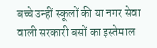बच्चे उन्हीं स्कूलों की या नगर सेवा वाली सरकारी बसों का इस्तेमाल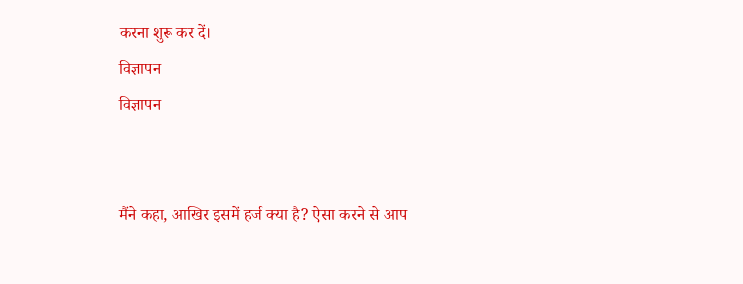करना शुरू कर दें।
विज्ञापन
विज्ञापन


मैंने कहा, आखिर इसमें हर्ज क्या है? ऐसा करने से आप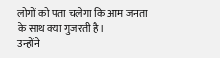लोगों को पता चलेगा कि आम जनता के साथ क्या गुजरती है।
उन्होंने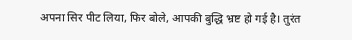अपना सिर पीट लिया, फिर बोले, आपकी बुद्धि भ्रष्ट हो गई है। तुरंत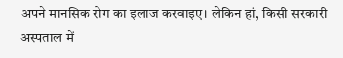अपने मानसिक रोग का इलाज करवाइए। लेकिन हां, किसी सरकारी अस्पताल में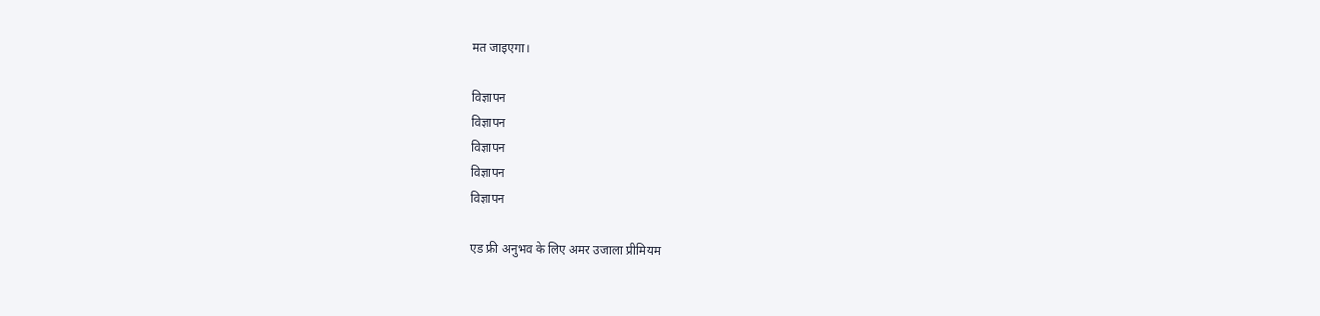मत जाइएगा।

विज्ञापन
विज्ञापन
विज्ञापन
विज्ञापन
विज्ञापन

एड फ्री अनुभव के लिए अमर उजाला प्रीमियम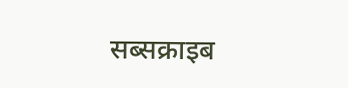सब्सक्राइब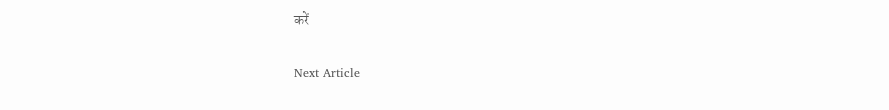करें

Next Article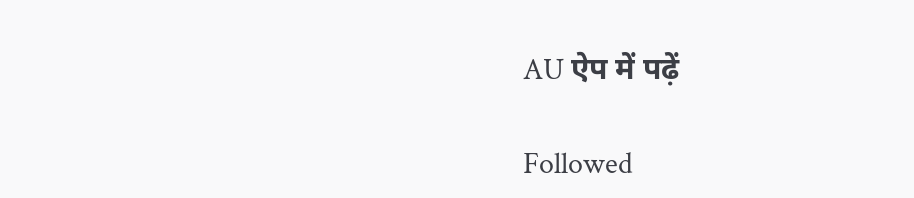AU ऐप में पढ़ें

Followed